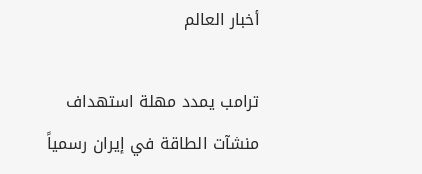أخبار العالم

ترامب يمدد مهلة استهداف منشآت الطاقة في إيران رسمياً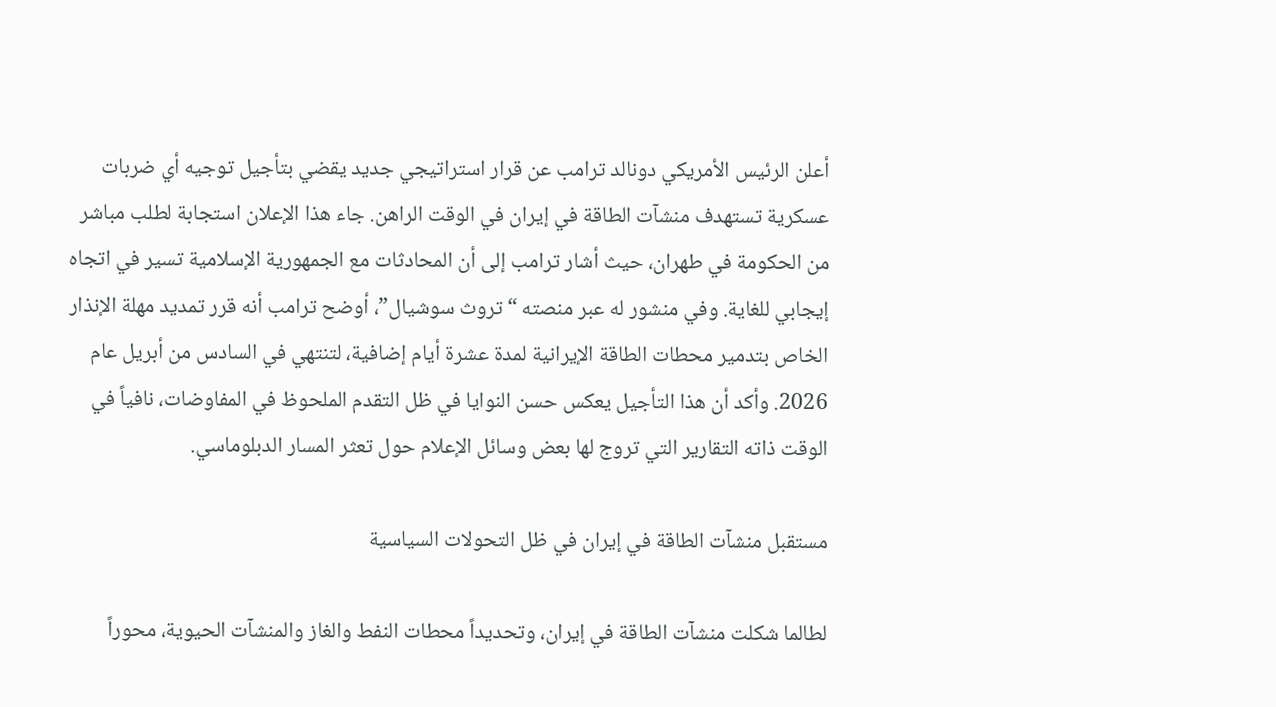أعلن الرئيس الأمريكي دونالد ترامب عن قرار استراتيجي جديد يقضي بتأجيل توجيه أي ضربات عسكرية تستهدف منشآت الطاقة في إيران في الوقت الراهن. جاء هذا الإعلان استجابة لطلب مباشر من الحكومة في طهران، حيث أشار ترامب إلى أن المحادثات مع الجمهورية الإسلامية تسير في اتجاه إيجابي للغاية. وفي منشور له عبر منصته “تروث سوشيال”، أوضح ترامب أنه قرر تمديد مهلة الإنذار الخاص بتدمير محطات الطاقة الإيرانية لمدة عشرة أيام إضافية، لتنتهي في السادس من أبريل عام 2026. وأكد أن هذا التأجيل يعكس حسن النوايا في ظل التقدم الملحوظ في المفاوضات، نافياً في الوقت ذاته التقارير التي تروج لها بعض وسائل الإعلام حول تعثر المسار الدبلوماسي.

مستقبل منشآت الطاقة في إيران في ظل التحولات السياسية

لطالما شكلت منشآت الطاقة في إيران، وتحديداً محطات النفط والغاز والمنشآت الحيوية، محوراً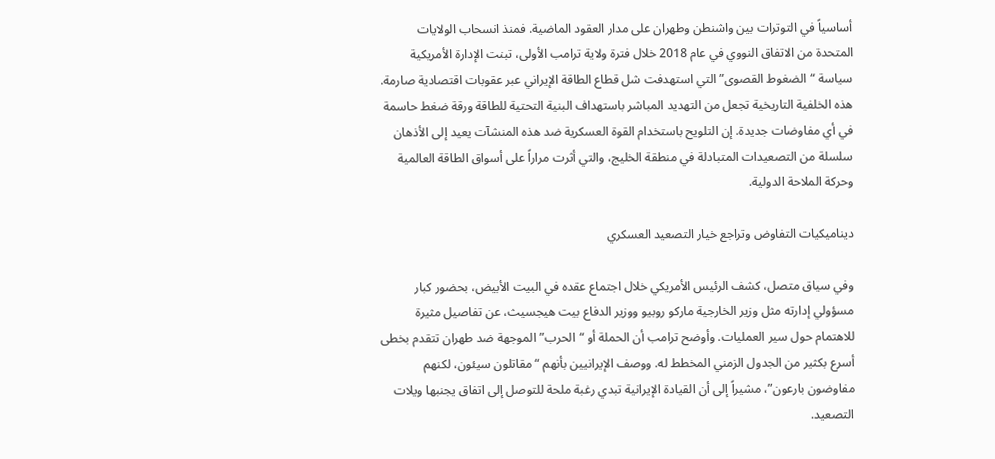أساسياً في التوترات بين واشنطن وطهران على مدار العقود الماضية. فمنذ انسحاب الولايات المتحدة من الاتفاق النووي في عام 2018 خلال فترة ولاية ترامب الأولى، تبنت الإدارة الأمريكية سياسة “الضغوط القصوى” التي استهدفت شل قطاع الطاقة الإيراني عبر عقوبات اقتصادية صارمة. هذه الخلفية التاريخية تجعل من التهديد المباشر باستهداف البنية التحتية للطاقة ورقة ضغط حاسمة في أي مفاوضات جديدة. إن التلويح باستخدام القوة العسكرية ضد هذه المنشآت يعيد إلى الأذهان سلسلة من التصعيدات المتبادلة في منطقة الخليج، والتي أثرت مراراً على أسواق الطاقة العالمية وحركة الملاحة الدولية.

ديناميكيات التفاوض وتراجع خيار التصعيد العسكري

وفي سياق متصل، كشف الرئيس الأمريكي خلال اجتماع عقده في البيت الأبيض، بحضور كبار مسؤولي إدارته مثل وزير الخارجية ماركو روبيو ووزير الدفاع بيت هيجسيث، عن تفاصيل مثيرة للاهتمام حول سير العمليات. وأوضح ترامب أن الحملة أو “الحرب” الموجهة ضد طهران تتقدم بخطى أسرع بكثير من الجدول الزمني المخطط له. ووصف الإيرانيين بأنهم “مقاتلون سيئون، لكنهم مفاوضون بارعون”، مشيراً إلى أن القيادة الإيرانية تبدي رغبة ملحة للتوصل إلى اتفاق يجنبها ويلات التصعيد.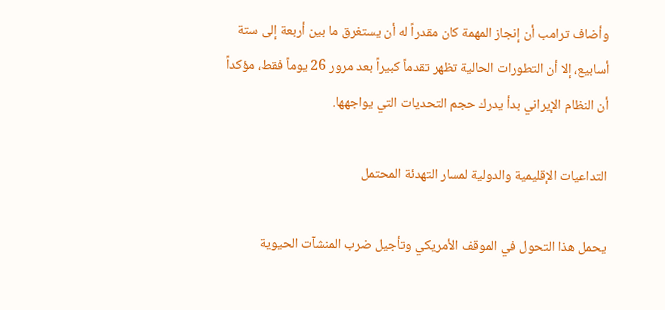وأضاف ترامب أن إنجاز المهمة كان مقدراً له أن يستغرق ما بين أربعة إلى ستة أسابيع، إلا أن التطورات الحالية تظهر تقدماً كبيراً بعد مرور 26 يوماً فقط، مؤكداً أن النظام الإيراني بدأ يدرك حجم التحديات التي يواجهها.

التداعيات الإقليمية والدولية لمسار التهدئة المحتمل

يحمل هذا التحول في الموقف الأمريكي وتأجيل ضرب المنشآت الحيوية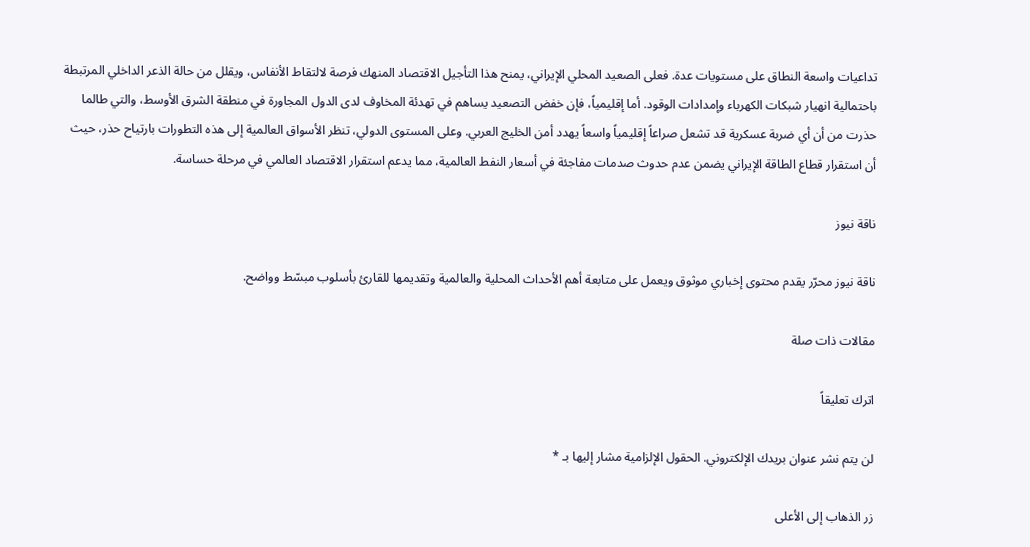تداعيات واسعة النطاق على مستويات عدة. فعلى الصعيد المحلي الإيراني، يمنح هذا التأجيل الاقتصاد المنهك فرصة لالتقاط الأنفاس، ويقلل من حالة الذعر الداخلي المرتبطة باحتمالية انهيار شبكات الكهرباء وإمدادات الوقود. أما إقليمياً، فإن خفض التصعيد يساهم في تهدئة المخاوف لدى الدول المجاورة في منطقة الشرق الأوسط، والتي طالما حذرت من أن أي ضربة عسكرية قد تشعل صراعاً إقليمياً واسعاً يهدد أمن الخليج العربي. وعلى المستوى الدولي، تنظر الأسواق العالمية إلى هذه التطورات بارتياح حذر، حيث أن استقرار قطاع الطاقة الإيراني يضمن عدم حدوث صدمات مفاجئة في أسعار النفط العالمية، مما يدعم استقرار الاقتصاد العالمي في مرحلة حساسة.

ناقة نيوز

ناقة نيوز محرّر يقدم محتوى إخباري موثوق ويعمل على متابعة أهم الأحداث المحلية والعالمية وتقديمها للقارئ بأسلوب مبسّط وواضح.

مقالات ذات صلة

اترك تعليقاً

لن يتم نشر عنوان بريدك الإلكتروني. الحقول الإلزامية مشار إليها بـ *

زر الذهاب إلى الأعلى